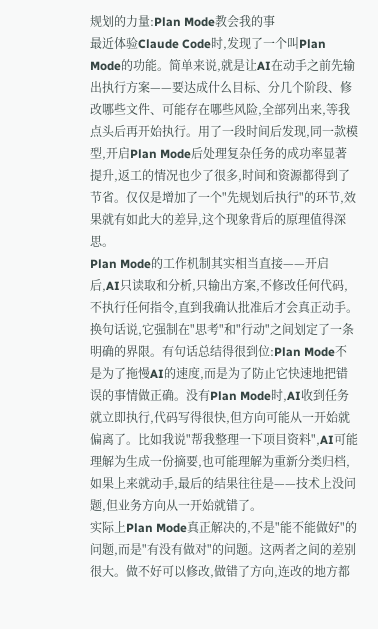规划的力量:Plan Mode教会我的事
最近体验Claude Code时,发现了一个叫Plan Mode的功能。简单来说,就是让AI在动手之前先输出执行方案——要达成什么目标、分几个阶段、修改哪些文件、可能存在哪些风险,全部列出来,等我点头后再开始执行。用了一段时间后发现,同一款模型,开启Plan Mode后处理复杂任务的成功率显著提升,返工的情况也少了很多,时间和资源都得到了节省。仅仅是增加了一个"先规划后执行"的环节,效果就有如此大的差异,这个现象背后的原理值得深思。
Plan Mode的工作机制其实相当直接——开启后,AI只读取和分析,只输出方案,不修改任何代码,不执行任何指令,直到我确认批准后才会真正动手。换句话说,它强制在"思考"和"行动"之间划定了一条明确的界限。有句话总结得很到位:Plan Mode不是为了拖慢AI的速度,而是为了防止它快速地把错误的事情做正确。没有Plan Mode时,AI收到任务就立即执行,代码写得很快,但方向可能从一开始就偏离了。比如我说"帮我整理一下项目资料",AI可能理解为生成一份摘要,也可能理解为重新分类归档,如果上来就动手,最后的结果往往是——技术上没问题,但业务方向从一开始就错了。
实际上Plan Mode真正解决的,不是"能不能做好"的问题,而是"有没有做对"的问题。这两者之间的差别很大。做不好可以修改,做错了方向,连改的地方都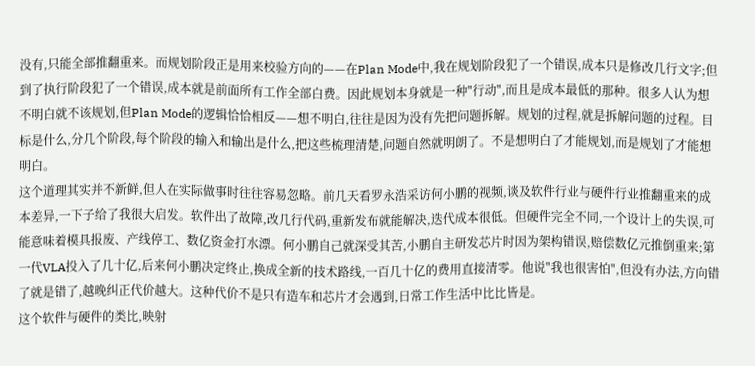没有,只能全部推翻重来。而规划阶段正是用来校验方向的——在Plan Mode中,我在规划阶段犯了一个错误,成本只是修改几行文字;但到了执行阶段犯了一个错误,成本就是前面所有工作全部白费。因此规划本身就是一种"行动",而且是成本最低的那种。很多人认为想不明白就不该规划,但Plan Mode的逻辑恰恰相反——想不明白,往往是因为没有先把问题拆解。规划的过程,就是拆解问题的过程。目标是什么,分几个阶段,每个阶段的输入和输出是什么,把这些梳理清楚,问题自然就明朗了。不是想明白了才能规划,而是规划了才能想明白。
这个道理其实并不新鲜,但人在实际做事时往往容易忽略。前几天看罗永浩采访何小鹏的视频,谈及软件行业与硬件行业推翻重来的成本差异,一下子给了我很大启发。软件出了故障,改几行代码,重新发布就能解决,迭代成本很低。但硬件完全不同,一个设计上的失误,可能意味着模具报废、产线停工、数亿资金打水漂。何小鹏自己就深受其苦,小鹏自主研发芯片时因为架构错误,赔偿数亿元推倒重来;第一代VLA投入了几十亿,后来何小鹏决定终止,换成全新的技术路线,一百几十亿的费用直接清零。他说"我也很害怕",但没有办法,方向错了就是错了,越晚纠正代价越大。这种代价不是只有造车和芯片才会遇到,日常工作生活中比比皆是。
这个软件与硬件的类比,映射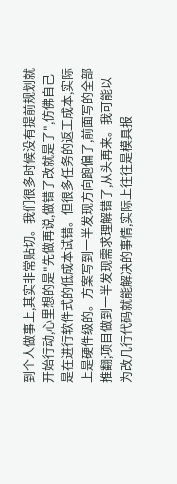到个人做事上,其实非常贴切。我们很多时候没有提前规划就开始行动,心里想的是"先做再说,做错了改就是了",仿佛自己是在进行软件式的低成本试错。但很多任务的返工成本,实际上是硬件级的。方案写到一半发现方向跑偏了,前面写的全部推翻;项目做到一半发现需求理解错了,从头再来。我可能以为改几行代码就能解决的事情,实际上往往是模具报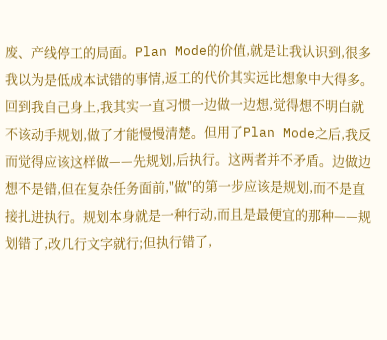废、产线停工的局面。Plan Mode的价值,就是让我认识到,很多我以为是低成本试错的事情,返工的代价其实远比想象中大得多。
回到我自己身上,我其实一直习惯一边做一边想,觉得想不明白就不该动手规划,做了才能慢慢清楚。但用了Plan Mode之后,我反而觉得应该这样做——先规划,后执行。这两者并不矛盾。边做边想不是错,但在复杂任务面前,"做"的第一步应该是规划,而不是直接扎进执行。规划本身就是一种行动,而且是最便宜的那种——规划错了,改几行文字就行;但执行错了,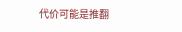代价可能是推翻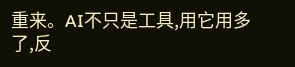重来。AI不只是工具,用它用多了,反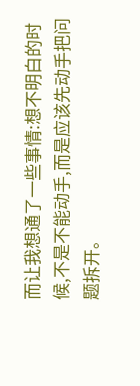而让我想通了一些事情:想不明白的时候,不是不能动手,而是应该先动手把问题拆开。